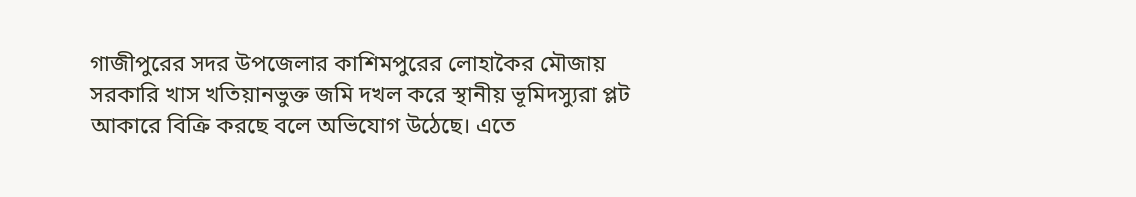গাজীপুরের সদর উপজেলার কাশিমপুরের লোহাকৈর মৌজায় সরকারি খাস খতিয়ানভুক্ত জমি দখল করে স্থানীয় ভূমিদস্যুরা প্লট আকারে বিক্রি করছে বলে অভিযোগ উঠেছে। এতে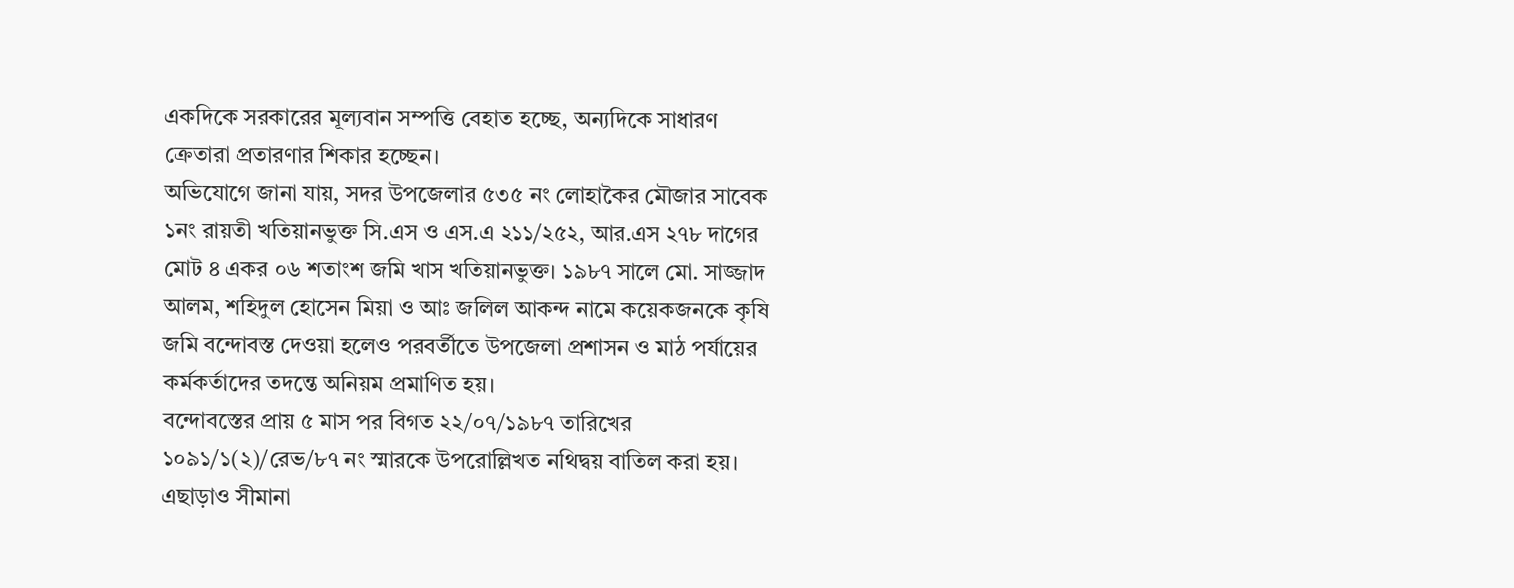একদিকে সরকারের মূল্যবান সম্পত্তি বেহাত হচ্ছে, অন্যদিকে সাধারণ ক্রেতারা প্রতারণার শিকার হচ্ছেন।
অভিযোগে জানা যায়, সদর উপজেলার ৫৩৫ নং লোহাকৈর মৌজার সাবেক ১নং রায়তী খতিয়ানভুক্ত সি.এস ও এস.এ ২১১/২৫২, আর.এস ২৭৮ দাগের মোট ৪ একর ০৬ শতাংশ জমি খাস খতিয়ানভুক্ত। ১৯৮৭ সালে মো. সাজ্জাদ আলম, শহিদুল হোসেন মিয়া ও আঃ জলিল আকন্দ নামে কয়েকজনকে কৃষি জমি বন্দোবস্ত দেওয়া হলেও পরবর্তীতে উপজেলা প্রশাসন ও মাঠ পর্যায়ের কর্মকর্তাদের তদন্তে অনিয়ম প্রমাণিত হয়।
বন্দোবস্তের প্রায় ৫ মাস পর বিগত ২২/০৭/১৯৮৭ তারিখের ১০৯১/১(২)/রেভ/৮৭ নং স্মারকে উপরোল্লিখত নথিদ্বয় বাতিল করা হয়। এছাড়াও সীমানা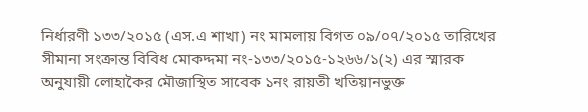নির্ধারণী ১৩৩/২০১৫ (এস.এ শাখা) নং মামলায় বিগত ০৯/০৭/২০১৫ তারিখের সীমানা সংক্রান্ত বিবিধ মোকদ্দমা নং-১৩৩/২০১৫-১২৬৬/১(২) এর স্মারক অনুযায়ী লোহাকৈর মৌজাস্থিত সাবেক ১নং রায়তী খতিয়ানভুক্ত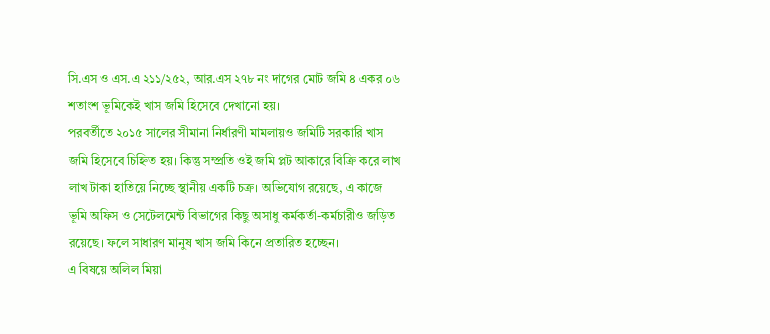সি.এস ও এস.এ ২১১/২৫২, আর.এস ২৭৮ নং দাগের মোট জমি ৪ একর ০৬ শতাংশ ভূমিকেই খাস জমি হিসেবে দেখানো হয়।
পরবর্তীতে ২০১৫ সালের সীমানা নির্ধারণী মামলায়ও জমিটি সরকারি খাস জমি হিসেবে চিহ্নিত হয়। কিন্তু সম্প্রতি ওই জমি প্লট আকারে বিক্রি করে লাখ লাখ টাকা হাতিয়ে নিচ্ছে স্থানীয় একটি চক্র। অভিযোগ রয়েছে, এ কাজে ভূমি অফিস ও সেটেলমেন্ট বিভাগের কিছু অসাধু কর্মকর্তা-কর্মচারীও জড়িত রয়েছে। ফলে সাধারণ মানুষ খাস জমি কিনে প্রতারিত হচ্ছেন।
এ বিষয়ে অলিল মিয়া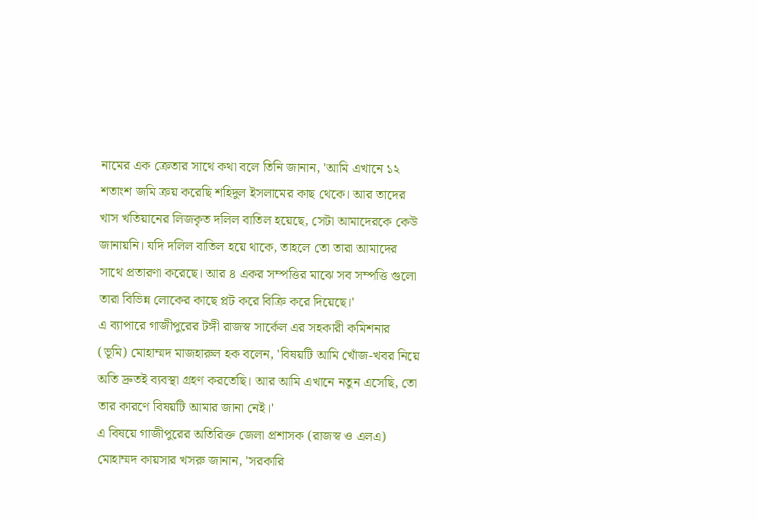নামের এক ক্রেতার সাথে কথা বলে তিনি জানান, 'আমি এখানে ১২ শতাংশ জমি ক্রয় করেছি শহিদুল ইসলামের কাছ থেকে। আর তাদের খাস খতিয়ানের লিজকৃত দলিল বাতিল হয়েছে, সেটা আমাদেরকে কেউ জানায়নি। যদি দলিল বাতিল হয়ে থাকে, তাহলে তো তারা আমাদের সাথে প্রতারণা করেছে। আর ৪ একর সম্পত্তির মাঝে সব সম্পত্তি গুলো তারা বিভিন্ন লোকের কাছে প্লট করে বিক্রি করে দিয়েছে।'
এ ব্যাপারে গাজীপুরের টঙ্গী রাজস্ব সার্কেল এর সহকারী কমিশনার (ভূমি) মোহাম্মদ মাজহারুল হক বলেন, 'বিষয়টি আমি খোঁজ-খবর নিয়ে অতি দ্রুতই ব্যবস্থা গ্রহণ করতেছি। আর আমি এখানে নতুন এসেছি, তো তার কারণে বিষয়টি আমার জানা নেই।'
এ বিষয়ে গাজীপুরের অতিরিক্ত জেলা প্রশাসক (রাজস্ব ও এলএ) মোহাম্মদ কায়সার খসরু জানান, 'সরকারি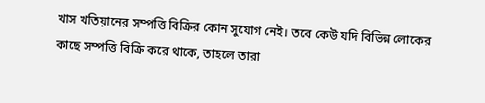খাস খতিয়ানের সম্পত্তি বিক্রির কোন সুযোগ নেই। তবে কেউ যদি বিভিন্ন লোকের কাছে সম্পত্তি বিক্রি করে থাকে, তাহলে তারা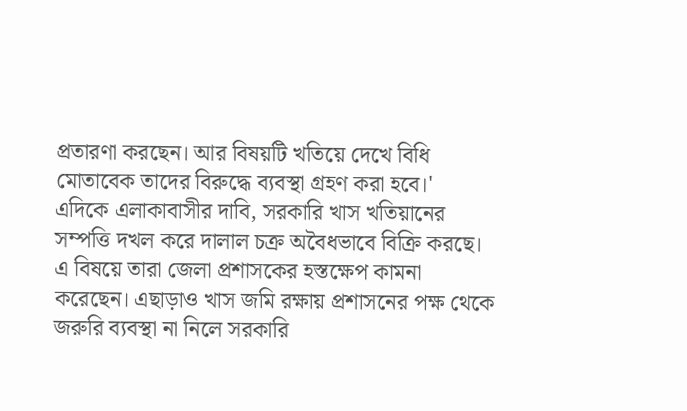প্রতারণা করছেন। আর বিষয়টি খতিয়ে দেখে বিধি মোতাবেক তাদের বিরুদ্ধে ব্যবস্থা গ্রহণ করা হবে।'
এদিকে এলাকাবাসীর দাবি, সরকারি খাস খতিয়ানের সম্পত্তি দখল করে দালাল চক্র অবৈধভাবে বিক্রি করছে। এ বিষয়ে তারা জেলা প্রশাসকের হস্তক্ষেপ কামনা করেছেন। এছাড়াও খাস জমি রক্ষায় প্রশাসনের পক্ষ থেকে জরুরি ব্যবস্থা না নিলে সরকারি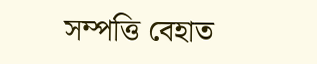সম্পত্তি বেহাত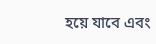হয়ে যাবে এবং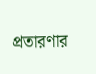প্রতারণার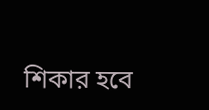শিকার হবে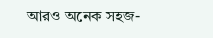আরও অনেক সহজ-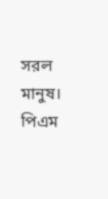সরল মানুষ।
পিএম